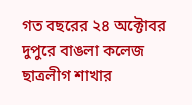গত বছরের ২৪ অক্টোবর দুপুরে বাঙলা কলেজ ছাত্রলীগ শাখার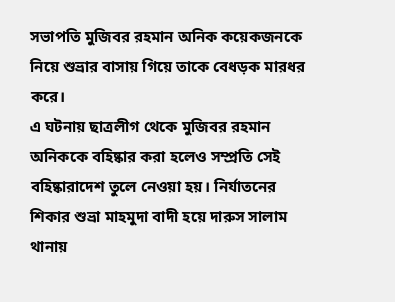সভাপতি মুজিবর রহমান অনিক কয়েকজনকে নিয়ে শুভ্রার বাসায় গিয়ে তাকে বেধড়ক মারধর করে।
এ ঘটনায় ছাত্রলীগ থেকে মুজিবর রহমান অনিককে বহিষ্কার করা হলেও সম্প্রতি সেই বহিষ্কারাদেশ তুলে নেওয়া হয়। নির্যাতনের শিকার শুভ্রা মাহমুদা বাদী হয়ে দারুস সালাম থানায়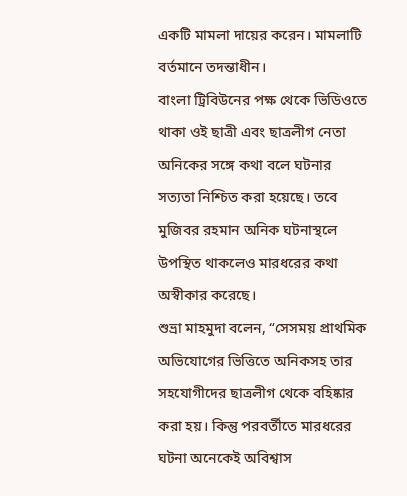একটি মামলা দায়ের করেন। মামলাটি বর্তমানে তদন্তাধীন।
বাংলা ট্রিবিউনের পক্ষ থেকে ভিডিওতে থাকা ওই ছাত্রী এবং ছাত্রলীগ নেতা অনিকের সঙ্গে কথা বলে ঘটনার সত্যতা নিশ্চিত করা হয়েছে। তবে মুজিবর রহমান অনিক ঘটনাস্থলে উপস্থিত থাকলেও মারধরের কথা অস্বীকার করেছে।
শুভ্রা মাহমুদা বলেন, “সেসময় প্রাথমিক অভিযোগের ভিত্তিতে অনিকসহ তার সহযোগীদের ছাত্রলীগ থেকে বহিষ্কার করা হয়। কিন্তু পরবর্তীতে মারধরের ঘটনা অনেকেই অবিশ্বাস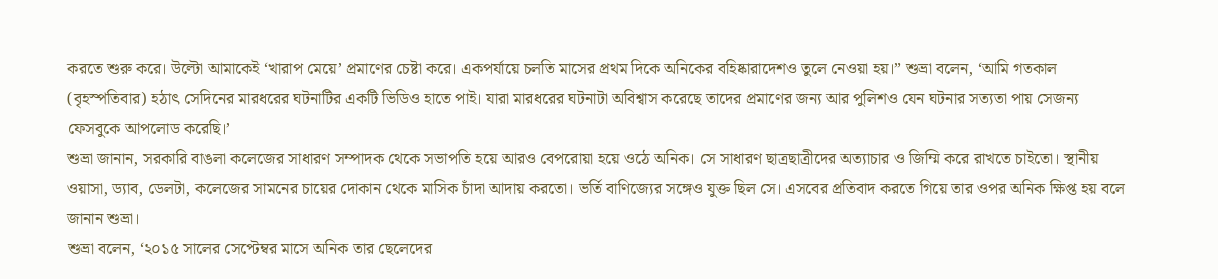করতে শুরু করে। উল্টো আমাকেই ‘খারাপ মেয়ে’ প্রমাণের চেষ্টা করে। একপর্যায়ে চলতি মাসের প্রথম দিকে অনিকের বহিষ্কারাদেশও তুলে নেওয়া হয়।” শুভ্রা বলেন, ‘আমি গতকাল (বৃহস্পতিবার) হঠাৎ সেদিনের মারধরের ঘটনাটির একটি ভিডিও হাতে পাই। যারা মারধরের ঘটনাটা অবিশ্বাস করেছে তাদের প্রমাণের জন্য আর পুলিশও যেন ঘটনার সত্যতা পায় সেজন্য ফেসবুকে আপলোড করেছি।’
শুভ্রা জানান, সরকারি বাঙলা কলেজের সাধারণ সম্পাদক থেকে সভাপতি হয়ে আরও বেপরোয়া হয়ে ওঠে অনিক। সে সাধারণ ছাত্রছাত্রীদের অত্যাচার ও জিম্মি করে রাখতে চাইতো। স্থানীয় ওয়াসা, ড্যাব, ডেলটা, কলেজের সামনের চায়ের দোকান থেকে মাসিক চাঁদা আদায় করতো। ভর্তি বাণিজ্যের সঙ্গেও যুক্ত ছিল সে। এসবের প্রতিবাদ করতে গিয়ে তার ওপর অনিক ক্ষিপ্ত হয় বলে জানান শুভ্রা।
শুভ্রা বলেন, ‘২০১৫ সালের সেপ্টেম্বর মাসে অনিক তার ছেলেদের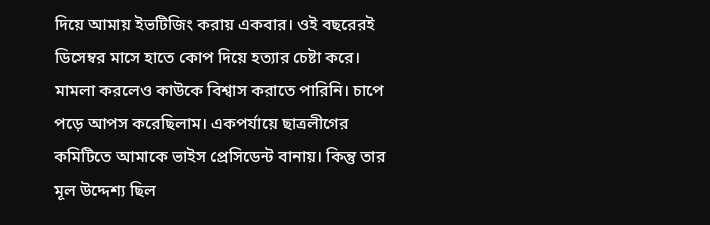দিয়ে আমায় ইভটিজিং করায় একবার। ওই বছরেরই ডিসেম্বর মাসে হাতে কোপ দিয়ে হত্যার চেষ্টা করে। মামলা করলেও কাউকে বিশ্বাস করাতে পারিনি। চাপে পড়ে আপস করেছিলাম। একপর্যায়ে ছাত্রলীগের কমিটিতে আমাকে ভাইস প্রেসিডেন্ট বানায়। কিন্তু তার মূল উদ্দেশ্য ছিল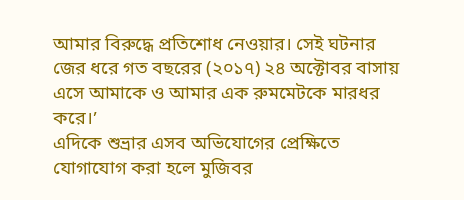আমার বিরুদ্ধে প্রতিশোধ নেওয়ার। সেই ঘটনার জের ধরে গত বছরের (২০১৭) ২৪ অক্টোবর বাসায় এসে আমাকে ও আমার এক রুমমেটকে মারধর করে।’
এদিকে শুভ্রার এসব অভিযোগের প্রেক্ষিতে যোগাযোগ করা হলে মুজিবর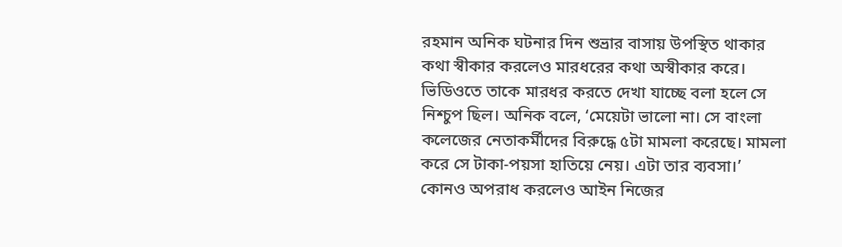রহমান অনিক ঘটনার দিন শুভ্রার বাসায় উপস্থিত থাকার কথা স্বীকার করলেও মারধরের কথা অস্বীকার করে। ভিডিওতে তাকে মারধর করতে দেখা যাচ্ছে বলা হলে সে নিশ্চুপ ছিল। অনিক বলে, ‘মেয়েটা ভালো না। সে বাংলা কলেজের নেতাকর্মীদের বিরুদ্ধে ৫টা মামলা করেছে। মামলা করে সে টাকা-পয়সা হাতিয়ে নেয়। এটা তার ব্যবসা।’
কোনও অপরাধ করলেও আইন নিজের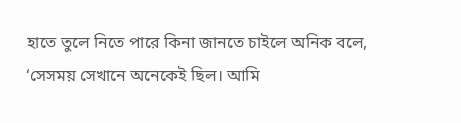হাতে তুলে নিতে পারে কিনা জানতে চাইলে অনিক বলে, ‘সেসময় সেখানে অনেকেই ছিল। আমি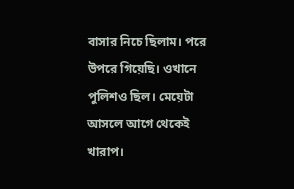বাসার নিচে ছিলাম। পরে উপরে গিয়েছি। ওখানে পুলিশও ছিল। মেয়েটা আসলে আগে থেকেই খারাপ।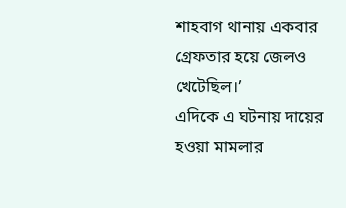শাহবাগ থানায় একবার গ্রেফতার হয়ে জেলও খেটেছিল।’
এদিকে এ ঘটনায় দায়ের হওয়া মামলার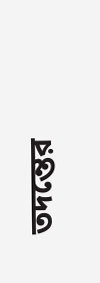তদন্তের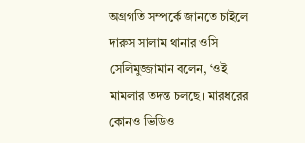অগ্রগতি সম্পর্কে জানতে চাইলে দারুস সালাম থানার ওসি সেলিমুজ্জামান বলেন, ‘ওই মামলার তদন্ত চলছে। মারধরের কোনও ভিডিও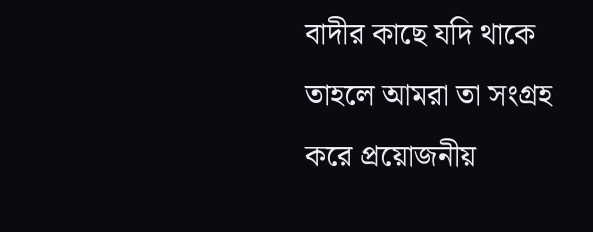বাদীর কাছে যদি থাকে তাহলে আমরা তা সংগ্রহ করে প্রয়োজনীয়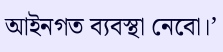আইনগত ব্যবস্থা নেবো।’